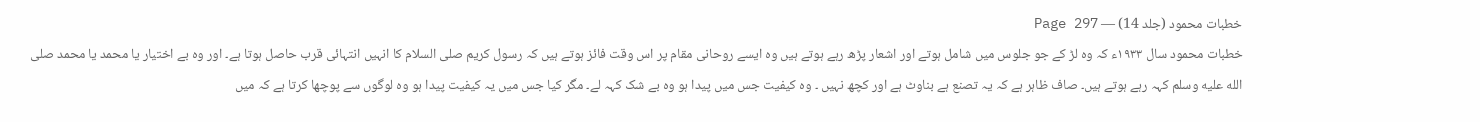خطبات محمود (جلد 14) — Page 297
خطبات محمود سال ۱۹۳۳ء کہ وہ لڑ کے جو جلوس میں شامل ہوتے اور اشعار پڑھ رہے ہوتے ہیں وہ ایسے روحانی مقام پر اس وقت فائز ہوتے ہیں کہ رسول کریم صلی السلام کا انہیں انتہائی قرب حاصل ہوتا ہے۔ اور وہ بے اختیار یا محمد یا محمد صلى الله عليه وسلم کہہ رہے ہوتے ہیں۔ صاف ظاہر ہے کہ یہ تصنع ہے بناوٹ ہے اور کچھ نہیں ۔ وہ کیفیت جس میں پیدا ہو وہ بے شک کہہ لے۔ مگر کیا جس میں یہ کیفیت پیدا ہو وہ لوگوں سے پوچھا کرتا ہے کہ میں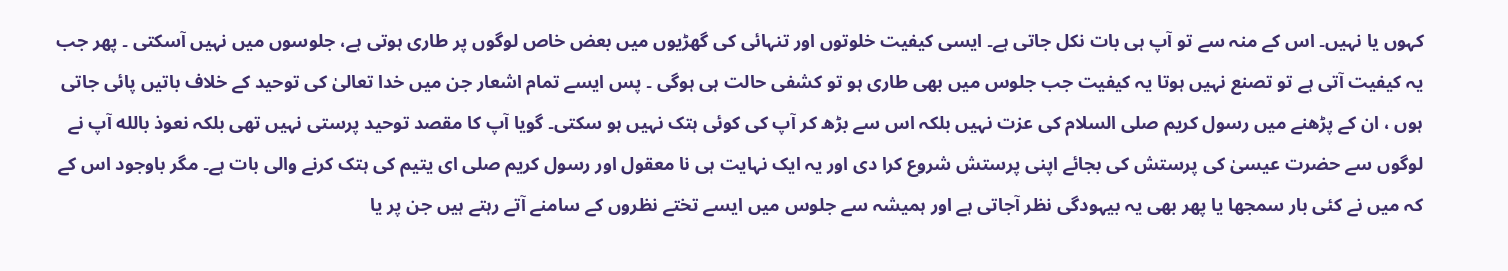کہوں یا نہیں۔ اس کے منہ سے تو آپ ہی بات نکل جاتی ہے۔ ایسی کیفیت خلوتوں اور تنہائی کی گھڑیوں میں بعض خاص لوگوں پر طاری ہوتی ہے، جلوسوں میں نہیں آسکتی ۔ پھر جب یہ کیفیت آتی ہے تو تصنع نہیں ہوتا یہ کیفیت جب جلوس میں بھی طاری ہو تو کشفی حالت ہی ہوگی ۔ پس ایسے تمام اشعار جن میں خدا تعالیٰ کی توحید کے خلاف باتیں پائی جاتی ہوں ، ان کے پڑھنے میں رسول کریم صلی السلام کی عزت نہیں بلکہ اس سے بڑھ کر آپ کی کوئی ہتک نہیں ہو سکتی۔ گویا آپ کا مقصد توحید پرستی نہیں تھی بلکہ نعوذ بالله آپ نے لوگوں سے حضرت عیسیٰ کی پرستش کی بجائے اپنی پرستش شروع کرا دی اور یہ ایک نہایت ہی نا معقول اور رسول کریم صلی ای یتیم کی ہتک کرنے والی بات ہے۔ مگر باوجود اس کے کہ میں نے کئی بار سمجھا یا پھر بھی یہ بیہودگی نظر آجاتی ہے اور ہمیشہ سے جلوس میں ایسے تختے نظروں کے سامنے آتے رہتے ہیں جن پر یا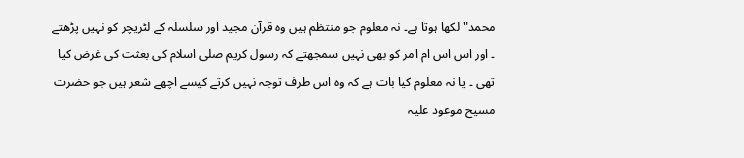محمد" لکھا ہوتا ہے۔ نہ معلوم جو منتظم ہیں وہ قرآن مجید اور سلسلہ کے لٹریچر کو نہیں پڑھتے ۔ اور اس اس ام امر کو بھی نہیں سمجھتے کہ رسول کریم صلی اسلام کی بعثت کی غرض کیا تھی ۔ یا نہ معلوم کیا بات ہے کہ وہ اس طرف توجہ نہیں کرتے کیسے اچھے شعر ہیں جو حضرت مسیح موعود علیہ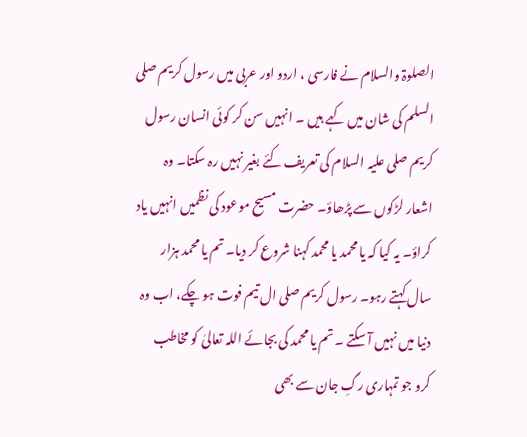الصلوۃ والسلام نے فارسی ، اردو اور عربی میں رسول کریم صلی السلم کی شان میں کہے ہیں ۔ انہیں سن کر کوئی انسان رسول کریم صلی علیہ السلام کی تعریف کئے بغیر نہیں رہ سکتا۔ وہ اشعار لڑکوں سے پڑھاؤ۔ حضرت مسیح موعود کی نظمیں انہیں یاد کراؤ۔ یہ کیا کہ یا محمد یا محمد کہنا شروع کر دیا۔ تم یا محمد ہزار سال کہتے رہو۔ رسول کریم صلی ال تیم فوت ہو چکے، اب وہ دنیا میں نہیں آ سکتے ۔ تم یا محمد کی بجائے اللہ تعالیٰ کو مخاطب کرو جو تمہاری رگِ جان سے بھی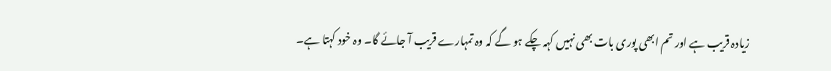زیادہ قریب ہے اور تم ابھی پوری بات بھی نہیں کہہ چکے ہو گے کہ وہ تمہارے قریب آ جائے گا۔ وہ خود کہتا ہے۔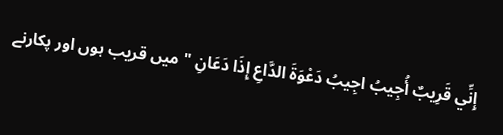إِنِّي قَرِيبٌ أُجِيبُ اجِيبُ دَعْوَةَ الدَّاعِ إِذَا دَعَانِ " میں قریب ہوں اور پکارنے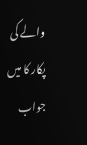والے کی پکار کا میں جواب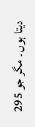دیتا ہوں ۔ مگر جو 295